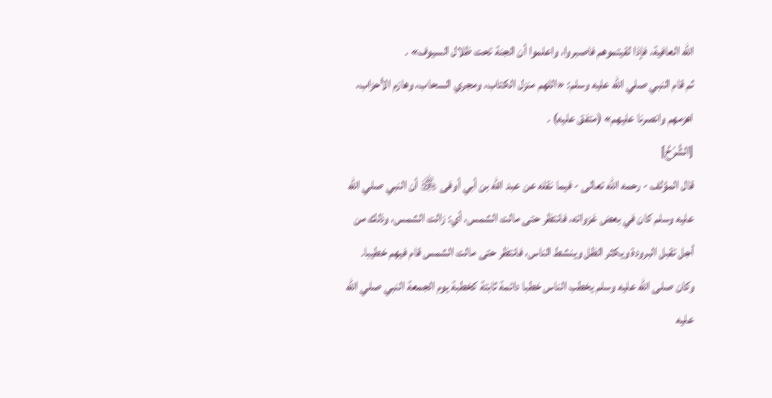الله العافية، فإذا لقيتموهم فاصبروا، واعلموا أن الجنة تحت ظلال السيوف» .
ثم قام النبي صلي الله عليه وسلم: «اللهم منزل الكتاب، ومجري السحاب، وهازم الأحزاب، اهزمهم وانصرنا عليهم» (متفق عليه) .
[الشَّرْحُ]
قال المؤلف - رحمه الله تعالى - فيما نقله عن عبد الله بن أبي أوفى ﵁ أن النبي صلي الله عليه وسلم كان في بعض غزواته، فانتظر حتى مالت الشمس، أي: زالت الشمس، وذلك من أجل تقبل البرودة ويكثر الظل وينشط الناس، فانتظر حتى مالت الشمس قام فيهم خطيبا.
وكان صلى الله عليه وسلم يخطب الناس خطبا دائمة ثابتة كخطبة يوم الجمعة النبي صلي الله عليه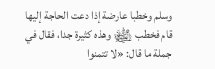وسلم وخطبا عارضة إذا دعت الحاجة إليها قام فخطب ﵊ وهذه كثيرة جدا، فقال في جملة ما قال: «لا تتمنوا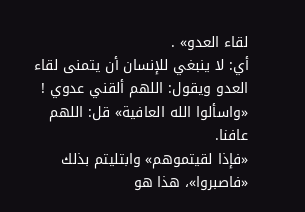لقاء العدو» .
أي: لا ينبغي للإنسان أن يتمنى لقاء العدو ويقول: اللهم ألقني عدوي !
«واسألوا الله العافية» قل: اللهم عافنا.
«فإذا لقيتموهم» وابتليتم بذلك «فاصبروا»، هذا هو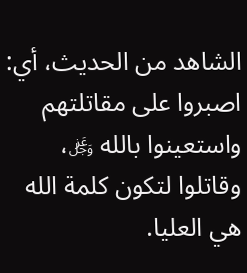الشاهد من الحديث، أي: اصبروا على مقاتلتهم واستعينوا بالله ﷿، وقاتلوا لتكون كلمة الله هي العليا.